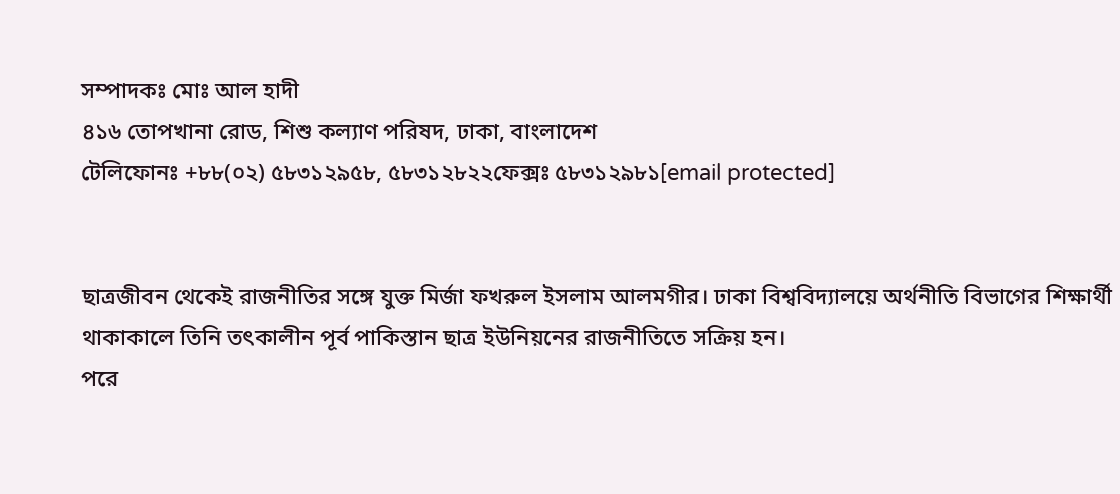সম্পাদকঃ মোঃ আল হাদী
৪১৬ তোপখানা রোড, শিশু কল্যাণ পরিষদ, ঢাকা, বাংলাদেশ
টেলিফোনঃ +৮৮(০২) ৫৮৩১২৯৫৮, ৫৮৩১২৮২২ফেক্সঃ ৫৮৩১২৯৮১[email protected]


ছাত্রজীবন থেকেই রাজনীতির সঙ্গে যুক্ত মির্জা ফখরুল ইসলাম আলমগীর। ঢাকা বিশ্ববিদ্যালয়ে অর্থনীতি বিভাগের শিক্ষার্থী থাকাকালে তিনি তৎকালীন পূর্ব পাকিস্তান ছাত্র ইউনিয়নের রাজনীতিতে সক্রিয় হন।
পরে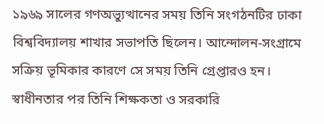১৯৬৯ সালের গণঅভ্যুত্থানের সময় তিনি সংগঠনটির ঢাকা বিশ্ববিদ্যালয় শাখার সভাপতি ছিলেন। আন্দোলন-সংগ্রামে সক্রিয় ভূমিকার কারণে সে সময় তিনি গ্রেপ্তারও হন।
স্বাধীনতার পর তিনি শিক্ষকতা ও সরকারি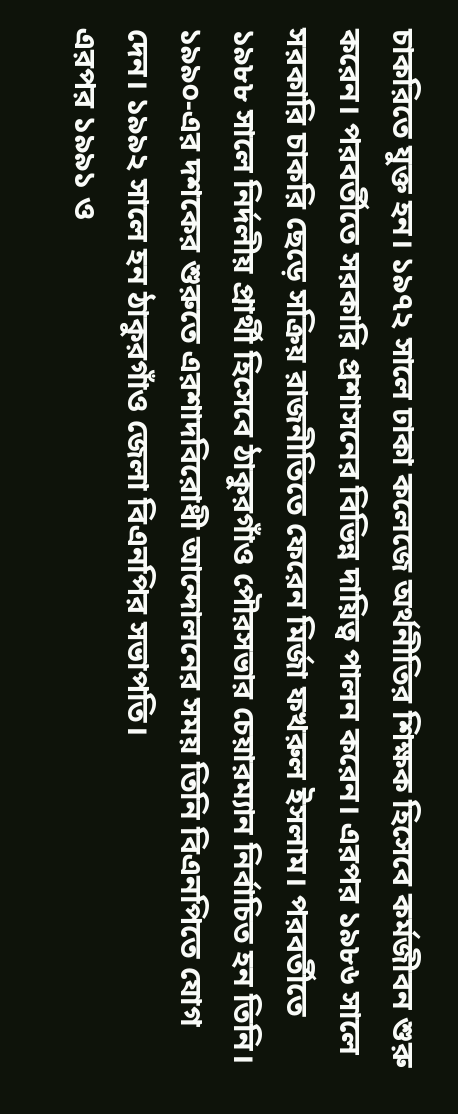চাকরিতে যুক্ত হন। ১৯৭২ সালে ঢাকা কলেজে অর্থনীতির শিক্ষক হিসেবে কর্মজীবন শুরু করেন। পরবর্তীতে সরকারি প্রশাসনের বিভিন্ন দায়িত্ব পালন করেন। এরপর ১৯৮৬ সালে সরকারি চাকরি ছেড়ে সক্রিয় রাজনীতিতে ফেরেন মির্জা ফখরুল ইসলাম। পরবর্তীতে ১৯৮৮ সালে নির্দলীয় প্রার্থী হিসেবে ঠাকুরগাঁও পৌরসভার চেয়ারম্যান নির্বাচিত হন তিনি।
১৯৯০-এর দশকের শুরুতে এরশাদবিরোধী আন্দোলনের সময় তিনি বিএনপিতে যোগ দেন। ১৯৯২ সালে হন ঠাকুরগাঁও জেলা বিএনপির সভাপতি।
এরপর ১৯৯১ ও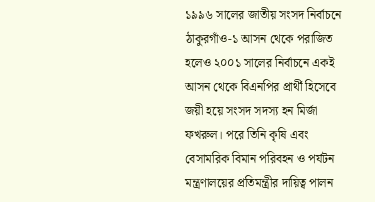১৯৯৬ সালের জাতীয় সংসদ নির্বাচনে ঠাকুরগাঁও-১ আসন থেকে পরাজিত হলেও ২০০১ সালের নির্বাচনে একই আসন থেকে বিএনপির প্রার্থী হিসেবে জয়ী হয়ে সংসদ সদস্য হন মির্জা ফখরুল। পরে তিনি কৃষি এবং বেসামরিক বিমান পরিবহন ও পর্যটন মন্ত্রণালয়ের প্রতিমন্ত্রীর দায়িত্ব পালন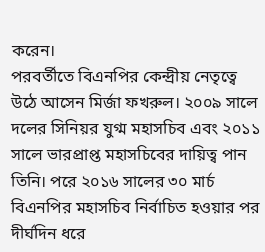করেন।
পরবর্তীতে বিএনপির কেন্দ্রীয় নেতৃত্বে উঠে আসেন মির্জা ফখরুল। ২০০৯ সালে দলের সিনিয়র যুগ্ম মহাসচিব এবং ২০১১ সালে ভারপ্রাপ্ত মহাসচিবের দায়িত্ব পান তিনি। পরে ২০১৬ সালের ৩০ মার্চ বিএনপির মহাসচিব নির্বাচিত হওয়ার পর দীর্ঘদিন ধরে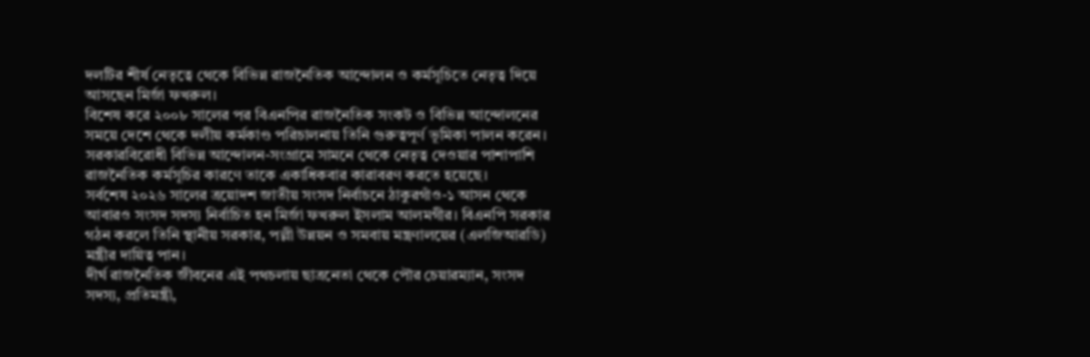দলটির শীর্ষ নেতৃত্বে থেকে বিভিন্ন রাজনৈতিক আন্দোলন ও কর্মসূচিতে নেতৃত্ব দিয়ে আসছেন মির্জা ফখরুল।
বিশেষ করে ২০০৮ সালের পর বিএনপির রাজনৈতিক সংকট ও বিভিন্ন আন্দোলনের সময়ে দেশে থেকে দলীয় কর্মকাণ্ড পরিচালনায় তিনি গুরুত্বপূর্ণ ভূমিকা পালন করেন। সরকারবিরোধী বিভিন্ন আন্দোলন-সংগ্রামে সামনে থেকে নেতৃত্ব দেওয়ার পাশাপাশি রাজনৈতিক কর্মসূচির কারণে তাকে একাধিকবার কারাবরণ করতে হয়েছে।
সর্বশেষ ২০২৬ সালের ত্রয়োদশ জাতীয় সংসদ নির্বাচনে ঠাকুরগাঁও-১ আসন থেকে আবারও সংসদ সদস্য নির্বাচিত হন মির্জা ফখরুল ইসলাম আলমগীর। বিএনপি সরকার গঠন করলে তিনি স্থানীয় সরকার, পল্লী উন্নয়ন ও সমবায় মন্ত্রণালয়ের (এলজিআরডি) মন্ত্রীর দায়িত্ব পান।
দীর্ঘ রাজনৈতিক জীবনের এই পথচলায় ছাত্রনেতা থেকে পৌর চেয়ারম্যান, সংসদ সদস্য, প্রতিমন্ত্রী,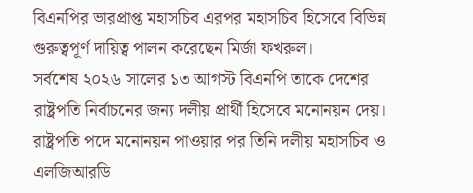বিএনপির ভারপ্রাপ্ত মহাসচিব এরপর মহাসচিব হিসেবে বিভিন্ন গুরুত্বপূর্ণ দায়িত্ব পালন করেছেন মির্জা ফখরুল।
সর্বশেষ ২০২৬ সালের ১৩ আগস্ট বিএনপি তাকে দেশের রাষ্ট্রপতি নির্বাচনের জন্য দলীয় প্রার্থী হিসেবে মনোনয়ন দেয়। রাষ্ট্রপতি পদে মনোনয়ন পাওয়ার পর তিনি দলীয় মহাসচিব ও এলজিআরডি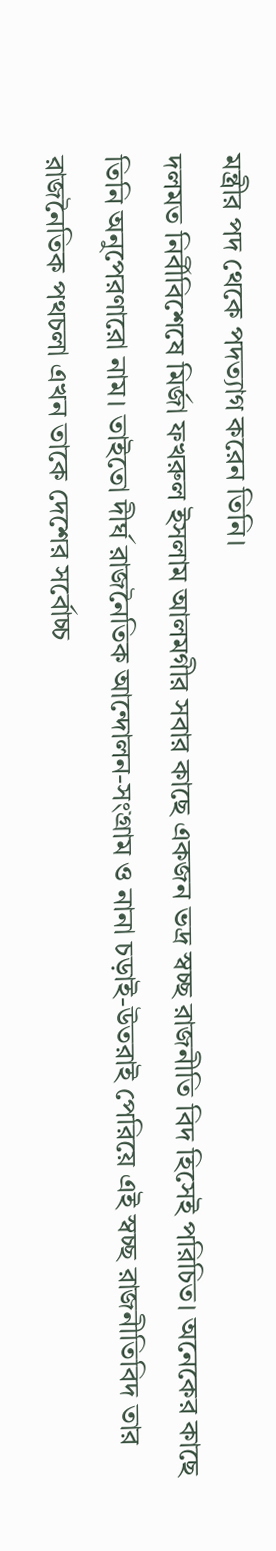মন্ত্রীর পদ থেকে পদত্যাগ করেন তিনি।
দলমত নির্বীবিশেষে মির্জা ফখরুল ইসলাম আলমগীর সবার কাছে একজন ভদ্র স্বচ্ছ রাজনীতি বিদ হিসেই পরিচিত। অনেকের কাছে তিনি অনুপেরণারো নাম। তাইতো দীর্ঘ রাজনৈতিক আন্দোলন-সংগ্রাম ও নানা চড়াই-উতরাই পেরিয়ে এই স্বচ্ছ রাজনীতিবিদ তার রাজনৈতিক পথচলা এখন তাকে দেশের সর্বোচ্চ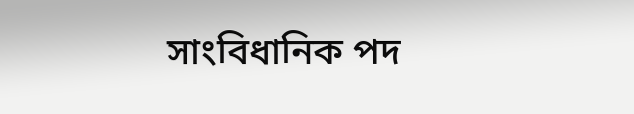সাংবিধানিক পদ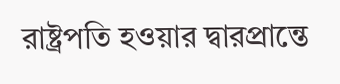রাষ্ট্রপতি হওয়ার দ্বারপ্রান্তে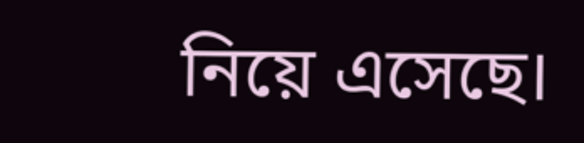নিয়ে এসেছে।